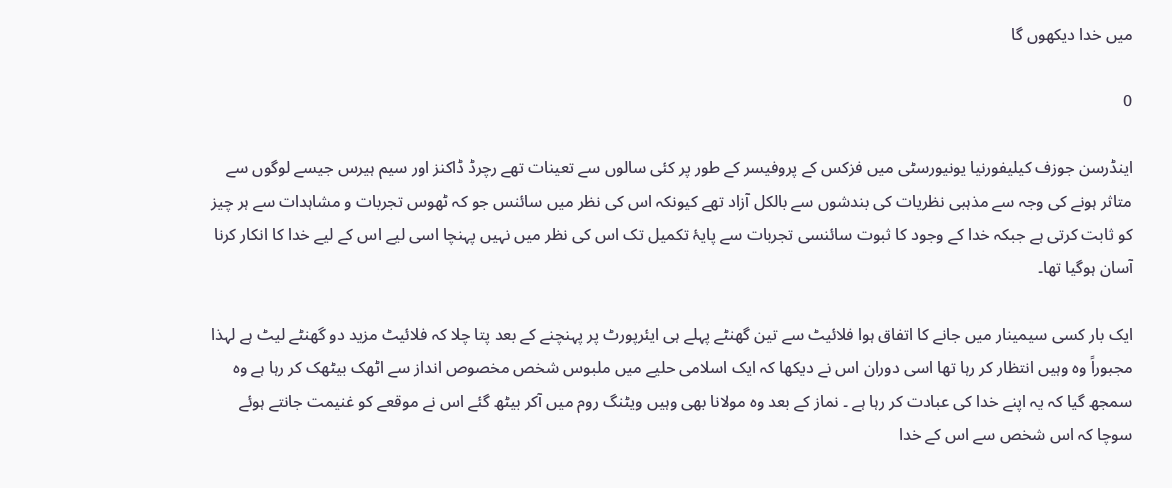میں خدا دیکھوں گا

0

اینڈرسن جوزف کیلیفورنیا یونیورسٹی میں فزکس کے پروفیسر کے طور پر کئی سالوں سے تعینات تھے رچرڈ ڈاکنز اور سیم ہیرس جیسے لوگوں سے متاثر ہونے کی وجہ سے مذہبی نظریات کی بندشوں سے بالکل آزاد تھے کیونکہ اس کی نظر میں سائنس جو کہ ٹھوس تجربات و مشاہدات سے ہر چیز کو ثابت کرتی ہے جبکہ خدا کے وجود کا ثبوت سائنسی تجربات سے پایۂ تکمیل تک اس کی نظر میں نہیں پہنچا اسی لیے اس کے لیے خدا کا انکار کرنا آسان ہوگیا تھا۔

ایک بار کسی سیمینار میں جانے کا اتفاق ہوا فلائیٹ سے تین گھنٹے پہلے ہی ایئرپورٹ پر پہنچنے کے بعد پتا چلا کہ فلائیٹ مزید دو گھنٹے لیٹ ہے لہذا مجبوراً وہ وہیں انتظار کر رہا تھا اسی دوران اس نے دیکھا کہ ایک اسلامی حلیے میں ملبوس شخص مخصوص انداز سے اٹھک بیٹھک کر رہا ہے وہ سمجھ گیا کہ یہ اپنے خدا کی عبادت کر رہا ہے ۔ نماز کے بعد وہ مولانا بھی وہیں ویٹنگ روم میں آکر بیٹھ گئے اس نے موقعے کو غنیمت جانتے ہوئے سوچا کہ اس شخص سے اس کے خدا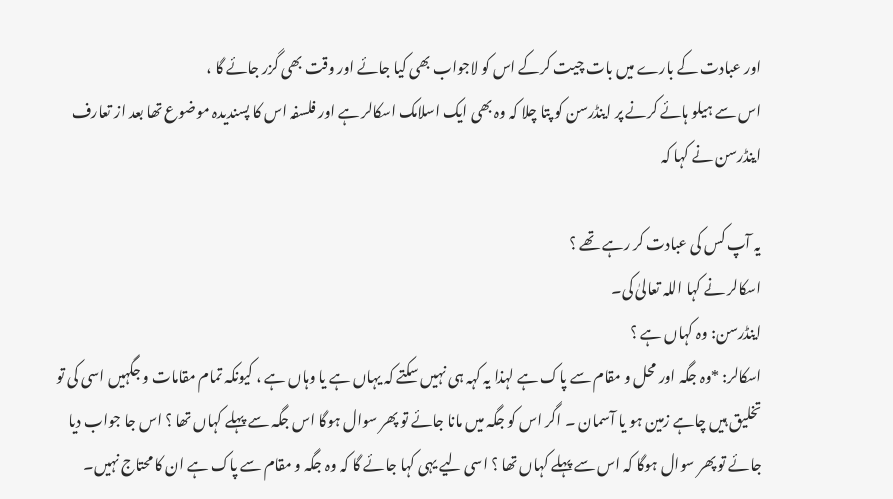اور عبادت کے بارے میں بات چیت کرکے اس کو لاجواب بھی کیا جائے اور وقت بھی گزر جائے گا ،
اس سے ہیلو ہائے کرنے پر اینڈرسن کو پتا چلا کہ وہ بھی ایک اسلامک اسکالر ہے اور فلسفہ اس کا پسندیدہ موضوع تھا بعد از تعارف اینڈرسن نے کہا کہ

یہ آپ کس کی عبادت کر رہے تھے ؟
اسکالر نے کہا اللہ تعالیٰ کی۔
اینڈرسن: وہ کہاں ہے ؟
اسکالر: *وہ جگہ اور محل و مقام سے پاک ہے لہذا یہ کہہ ہی نہیں سکتے کہ یہاں ہے یا وہاں ہے ، کیونکہ تمام مقامات و جگہیں اسی کی تو تخلیق ہیں چاہے زمین ہو یا آسمان ۔ اگر اس کو جگہ میں مانا جائے تو پھر سوال ہوگا اس جگہ سے پہلے کہاں تھا ؟ اس جا جواب دیا جائے تو پھر سوال ہوگا کہ اس سے پہلے کہاں تھا ؟ اسی لیے یہی کہا جائے گا کہ وہ جگہ و مقام سے پاک ہے ان کا محتاج نہیں۔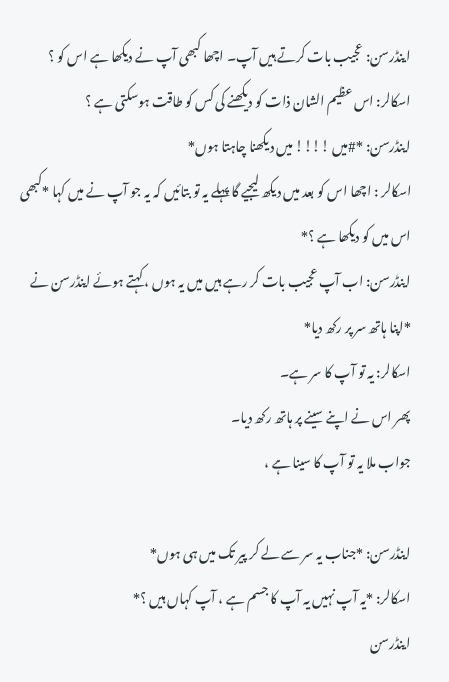اینڈرسن: عجیب بات کرتے ہیں آپ۔ اچھا کبھی آپ نے دیکھا ہے اس کو ؟
اسکالر: اس عظیم الشان ذات کو دیکھنے کی کس کو طاقت ہوسکتی ہے ؟
اینڈرسن: *#میں !!!! میں دیکھنا چاہتا ہوں*
اسکالر : اچھا اس کو بعد میں دیکھ لیجیے گا پہلے یہ تو بتائیں کہ یہ جو آپ نے میں کہا *کبھی اس میں کو دیکھا ہے ؟*
اینڈرسن: اب آپ عجیب بات کر رہے ہیں میں یہ ہوں ، کہتے ہوئے اینڈرسن نے *اپنا ہاتھ سر پر رکھ دیا*
اسکالر: یہ تو آپ کا سر ہے۔
پھر اس نے اپنے سینے پر ہاتھ رکھ دیا۔
جواب ملا یہ تو آپ کا سینا ہے ،

اینڈرسن: *جناب یہ سر سے لے کر پیر تک میں ہی ہوں*
اسکالر: *یہ آپ نہیں یہ آپ کا جسم ہے ، آپ کہاں ہیں ؟*
اینڈرسن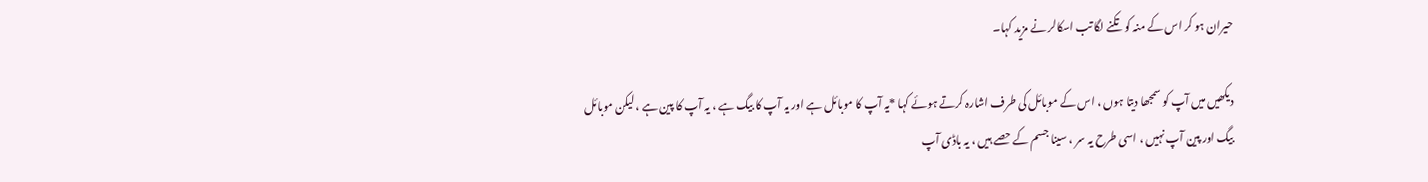حیران ہو کر اس کے منہ کو تکنے لگا تب اسکالر نے مزید کہا۔

دیکھیں میں آپ کو سمجھا دیتا ہوں ، اس کے موبائل کی طرف اشارہ کرتے ہوئے کہا *یہ آپ کا موبائل ہے اور یہ آپ کا بیگ ہے ، یہ آپ کا پین ہے ، لیکن موبائل بیگ اور پین آپ نہیں ، اسی طرح یہ سر ، سینا جسم کے حصے ہیں ، یہ باڈی آپ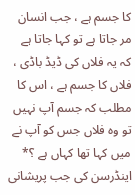کا جسم ہے ، جب انسان مر جاتا ہے تو کہا جاتا ہے کہ یہ فلاں کی ڈیڈ باڈی ، فلاں کا جسم ہے ، اس کا مطلب کہ جسم آپ نہیں تو وہ فلاں جس کو آپ نے میں کہا تھا کہاں ہے ؟*
اینڈرسن کی جب پریشانی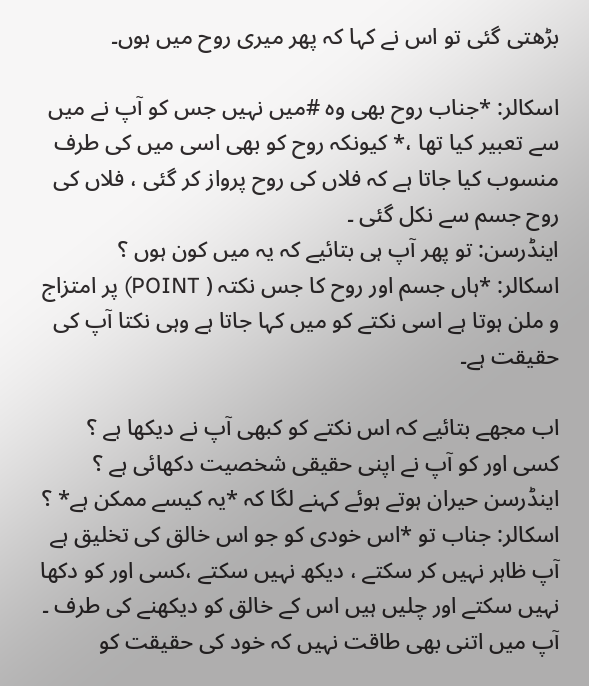بڑھتی گئی تو اس نے کہا کہ پھر میری روح میں ہوں۔

اسکالر: *جناب روح بھی وہ #میں نہیں جس کو آپ نے میں سے تعبیر کیا تھا ،* کیونکہ روح کو بھی اسی میں کی طرف منسوب کیا جاتا ہے کہ فلاں کی روح پرواز کر گئی ، فلاں کی روح جسم سے نکل گئی ۔
اینڈرسن: تو پھر آپ ہی بتائیے کہ یہ میں کون ہوں ؟
اسکالر: *ہاں جسم اور روح کا جس نکتہ ( POINT) پر امتزاج و ملن ہوتا ہے اسی نکتے کو میں کہا جاتا ہے وہی نکتا آپ کی حقیقت ہے۔

اب مجھے بتائیے کہ اس نکتے کو کبھی آپ نے دیکھا ہے ؟
کسی اور کو آپ نے اپنی حقیقی شخصیت دکھائی ہے ؟
اینڈرسن حیران ہوتے ہوئے کہنے لگا کہ *یہ کیسے ممکن ہے* ؟
اسکالر: جناب تو *اس خودی کو جو اس خالق کی تخلیق ہے آپ ظاہر نہیں کر سکتے ، دیکھ نہیں سکتے ،کسی اور کو دکھا نہیں سکتے اور چلیں ہیں اس کے خالق کو دیکھنے کی طرف ۔ آپ میں اتنی بھی طاقت نہیں کہ خود کی حقیقت کو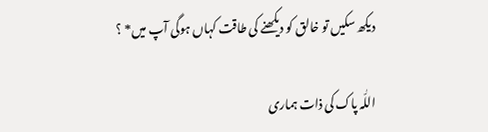دیکھ سکیں تو خالق کو دیکھنے کی طاقت کہاں ہوگی آپ میں* ؟

اللّٰہ پاک کی ذات ہماری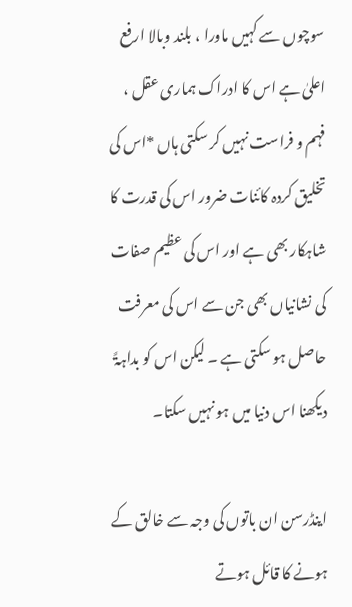سوچوں سے کہیں ماورا ، بلند وبالا ارفع اعلیٰ ہے اس کا ادراک ہماری عقل ، فہم و فراست نہیں کر سکتی ہاں *اس کی تخلیق کردہ کائنات ضرور اس کی قدرت کا شاہکار بھی ہے اور اس کی عظیم صفات کی نشانیاں بھی جن سے اس کی معرفت حاصل ہو سکتی ہے ۔ لیکن اس کو بداہۃً دیکھنا اس دنیا میں ہو نہیں سکتا۔

اینڈرسن ان باتوں کی وجہ سے خالق کے ہونے کا قائل ہوتے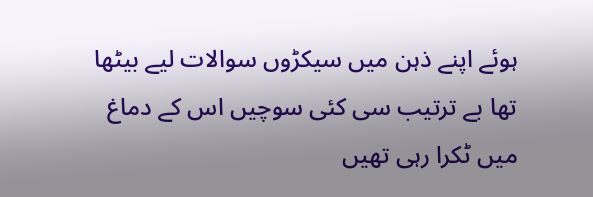ہوئے اپنے ذہن میں سیکڑوں سوالات لیے بیٹھا تھا بے ترتیب سی کئی سوچیں اس کے دماغ میں ٹکرا رہی تھیں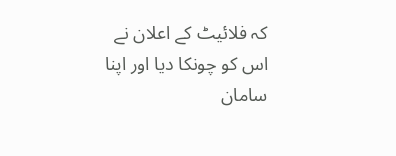کہ فلائیٹ کے اعلان نے اس کو چونکا دیا اور اپنا سامان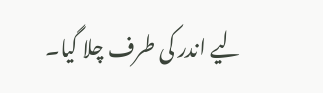لیے اندر کی طرف چلا گیا۔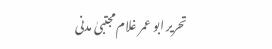تحریر ابو عمر غلام مجتبیٰ مدنی